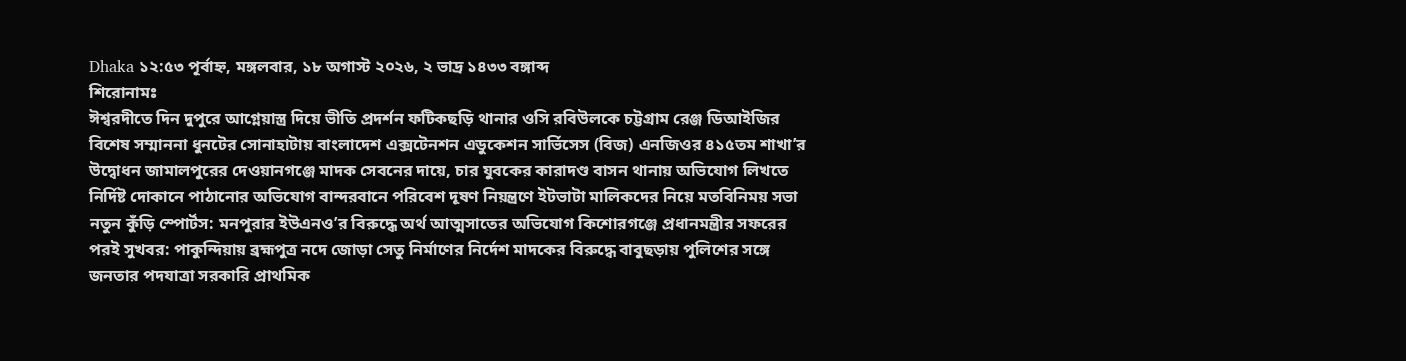Dhaka ১২:৫৩ পূর্বাহ্ন, মঙ্গলবার, ১৮ অগাস্ট ২০২৬, ২ ভাদ্র ১৪৩৩ বঙ্গাব্দ
শিরোনামঃ
ঈশ্বরদীতে দিন দুপুরে আগ্নেয়াস্ত্র দিয়ে ভীতি প্রদর্শন ফটিকছড়ি থানার ওসি রবিউলকে চট্টগ্রাম রেঞ্জ ডিআইজির বিশেষ সম্মাননা ধুনটের সোনাহাটায় বাংলাদেশ এক্সটেনশন এডুকেশন সার্ভিসেস (বিজ) এনজিওর ৪১৫তম শাখা’র উদ্বোধন জামালপুরের দেওয়ানগঞ্জে মাদক সেবনের দায়ে, চার যুবকের কারাদণ্ড বাসন থানায় অভিযোগ লিখতে নির্দিষ্ট দোকানে পাঠানোর অভিযোগ বান্দরবানে পরিবেশ দূষণ নিয়ন্ত্রণে ইটভাটা মালিকদের নিয়ে মতবিনিময় সভা নতুন কুঁড়ি স্পোর্টস: মনপুরার ইউএনও’র বিরুদ্ধে অর্থ আত্মসাতের অভিযোগ কিশোরগঞ্জে প্রধানমন্ত্রীর সফরের পরই সুখবর: পাকুন্দিয়ায় ব্রহ্মপুত্র নদে জোড়া সেতু নির্মাণের নির্দেশ মাদকের বিরুদ্ধে বাবুছড়ায় পুলিশের সঙ্গে জনতার পদযাত্রা সরকারি প্রাথমিক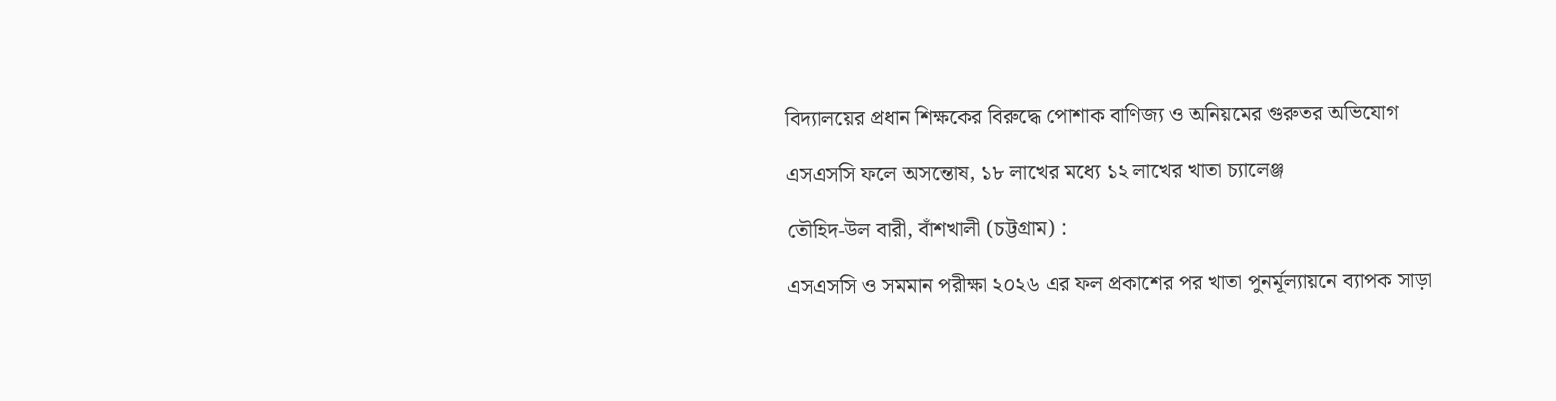বিদ্যালয়ের প্রধান শিক্ষকের বিরুদ্ধে পোশাক বাণিজ্য ও অনিয়মের গুরুতর অভিযোগ

এসএসসি ফলে অসন্তোষ, ১৮ লাখের মধ্যে ১২ লাখের খাতা চ্যালেঞ্জ

তৌহিদ-উল বারী, বাঁশখালী (চট্টগ্রাম) :

এসএসসি ও সমমান পরীক্ষা ২০২৬ এর ফল প্রকাশের পর খাতা পুনর্মূল্যায়নে ব্যাপক সাড়া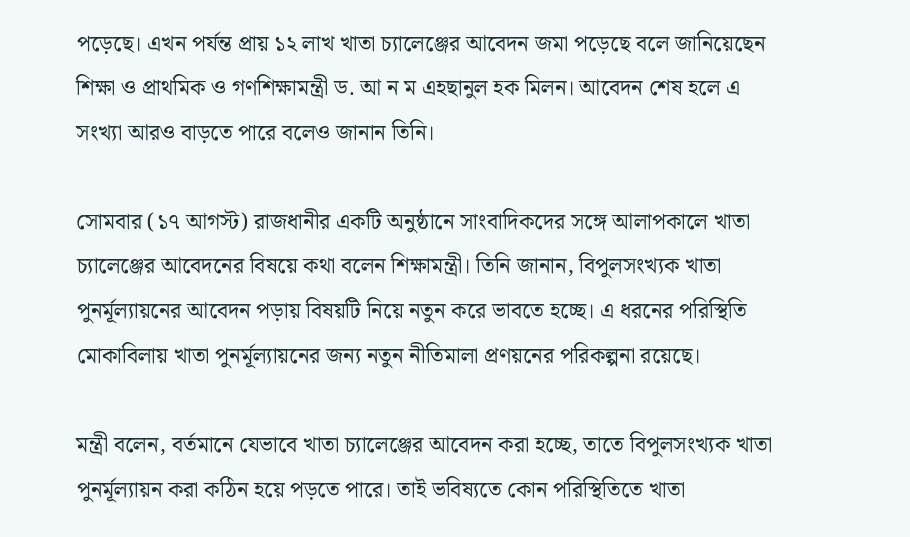পড়েছে। এখন পর্যন্ত প্রায় ১২ লাখ খাতা চ্যালেঞ্জের আবেদন জমা পড়েছে বলে জানিয়েছেন শিক্ষা ও প্রাথমিক ও গণশিক্ষামন্ত্রী ড. আ ন ম এহছানুল হক মিলন। আবেদন শেষ হলে এ সংখ্যা আরও বাড়তে পারে বলেও জানান তিনি।

সোমবার (১৭ আগস্ট) রাজধানীর একটি অনুষ্ঠানে সাংবাদিকদের সঙ্গে আলাপকালে খাতা চ্যালেঞ্জের আবেদনের বিষয়ে কথা বলেন শিক্ষামন্ত্রী। তিনি জানান, বিপুলসংখ্যক খাতা পুনর্মূল্যায়নের আবেদন পড়ায় বিষয়টি নিয়ে নতুন করে ভাবতে হচ্ছে। এ ধরনের পরিস্থিতি মোকাবিলায় খাতা পুনর্মূল্যায়নের জন্য নতুন নীতিমালা প্রণয়নের পরিকল্পনা রয়েছে।

মন্ত্রী বলেন, বর্তমানে যেভাবে খাতা চ্যালেঞ্জের আবেদন করা হচ্ছে, তাতে বিপুলসংখ্যক খাতা পুনর্মূল্যায়ন করা কঠিন হয়ে পড়তে পারে। তাই ভবিষ্যতে কোন পরিস্থিতিতে খাতা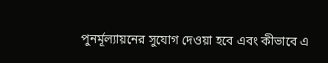পুনর্মূল্যায়নের সুযোগ দেওয়া হবে এবং কীভাবে এ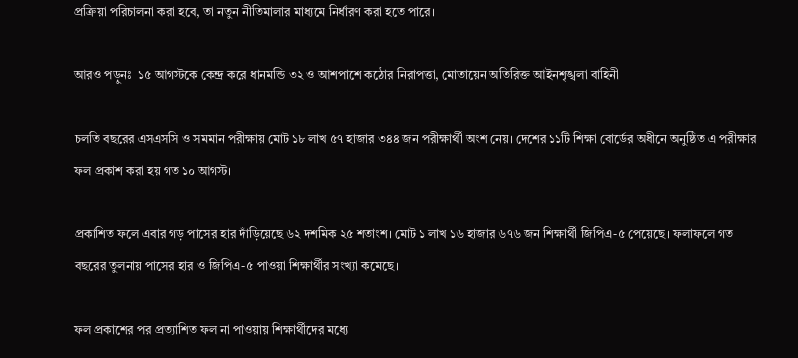প্রক্রিয়া পরিচালনা করা হবে, তা নতুন নীতিমালার মাধ্যমে নির্ধারণ করা হতে পারে।

আরও পড়ুনঃ  ১৫ আগস্টকে কেন্দ্র করে ধানমন্ডি ৩২ ও আশপাশে কঠোর নিরাপত্তা, মোতায়েন অতিরিক্ত আইনশৃঙ্খলা বাহিনী

চলতি বছরের এসএসসি ও সমমান পরীক্ষায় মোট ১৮ লাখ ৫৭ হাজার ৩৪৪ জন পরীক্ষার্থী অংশ নেয়। দেশের ১১টি শিক্ষা বোর্ডের অধীনে অনুষ্ঠিত এ পরীক্ষার ফল প্রকাশ করা হয় গত ১০ আগস্ট।

প্রকাশিত ফলে এবার গড় পাসের হার দাঁড়িয়েছে ৬২ দশমিক ২৫ শতাংশ। মোট ১ লাখ ১৬ হাজার ৬৭৬ জন শিক্ষার্থী জিপিএ-৫ পেয়েছে। ফলাফলে গত বছরের তুলনায় পাসের হার ও জিপিএ-৫ পাওয়া শিক্ষার্থীর সংখ্যা কমেছে।

ফল প্রকাশের পর প্রত্যাশিত ফল না পাওয়ায় শিক্ষার্থীদের মধ্যে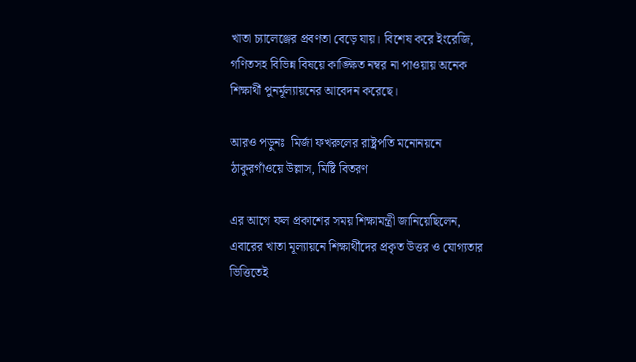খাতা চ্যালেঞ্জের প্রবণতা বেড়ে যায়। বিশেষ করে ইংরেজি, গণিতসহ বিভিন্ন বিষয়ে কাঙ্ক্ষিত নম্বর না পাওয়ায় অনেক শিক্ষার্থী পুনর্মূল্যায়নের আবেদন করেছে।

আরও পড়ুনঃ  মির্জা ফখরুলের রাষ্ট্রপতি মনোনয়নে ঠাকুরগাঁওয়ে উল্লাস, মিষ্টি বিতরণ

এর আগে ফল প্রকাশের সময় শিক্ষামন্ত্রী জানিয়েছিলেন, এবারের খাতা মূল্যায়নে শিক্ষার্থীদের প্রকৃত উত্তর ও যোগ্যতার ভিত্তিতেই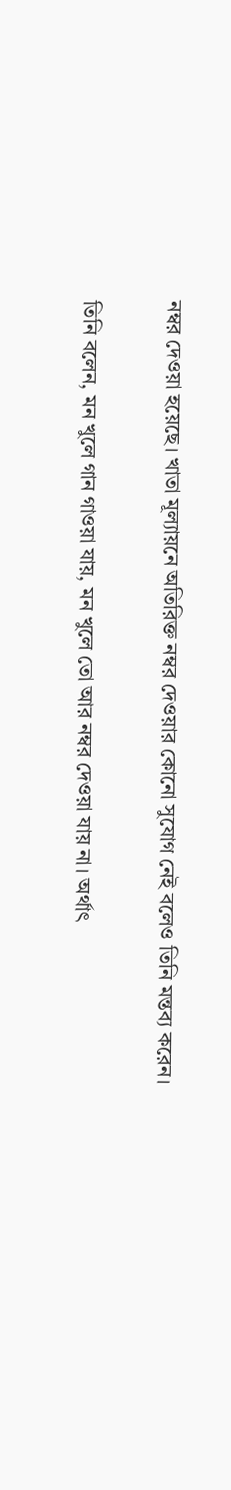নম্বর দেওয়া হয়েছে। খাতা মূল্যায়নে অতিরিক্ত নম্বর দেওয়ার কোনো সুযোগ নেই বলেও তিনি মন্তব্য করেন।

তিনি বলেন, মন খুলে গান গাওয়া যায়, মন খুলে তো আর নম্বর দেওয়া যায় না। অর্থাৎ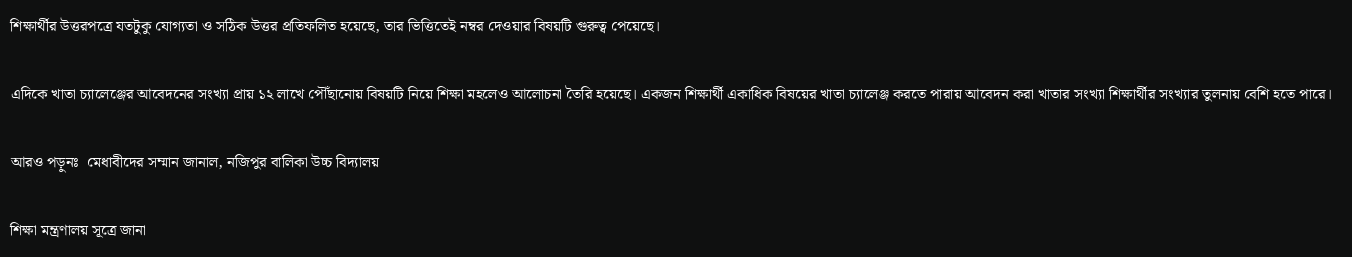শিক্ষার্থীর উত্তরপত্রে যতটুকু যোগ্যতা ও সঠিক উত্তর প্রতিফলিত হয়েছে, তার ভিত্তিতেই নম্বর দেওয়ার বিষয়টি গুরুত্ব পেয়েছে।

এদিকে খাতা চ্যালেঞ্জের আবেদনের সংখ্যা প্রায় ১২ লাখে পৌঁছানোয় বিষয়টি নিয়ে শিক্ষা মহলেও আলোচনা তৈরি হয়েছে। একজন শিক্ষার্থী একাধিক বিষয়ের খাতা চ্যালেঞ্জ করতে পারায় আবেদন করা খাতার সংখ্যা শিক্ষার্থীর সংখ্যার তুলনায় বেশি হতে পারে।

আরও পড়ুনঃ  মেধাবীদের সম্মান জানাল, নজিপুর বালিকা উচ্চ বিদ্যালয়

শিক্ষা মন্ত্রণালয় সূত্রে জানা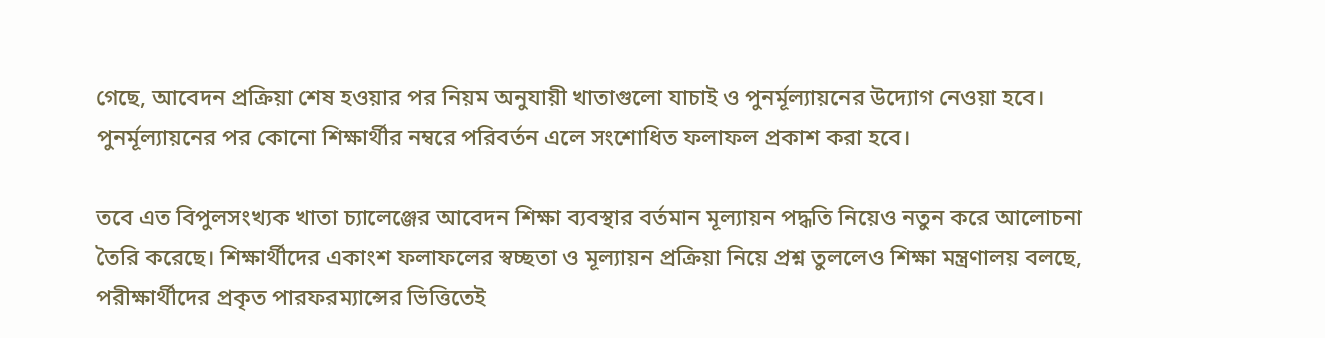গেছে, আবেদন প্রক্রিয়া শেষ হওয়ার পর নিয়ম অনুযায়ী খাতাগুলো যাচাই ও পুনর্মূল্যায়নের উদ্যোগ নেওয়া হবে। পুনর্মূল্যায়নের পর কোনো শিক্ষার্থীর নম্বরে পরিবর্তন এলে সংশোধিত ফলাফল প্রকাশ করা হবে।

তবে এত বিপুলসংখ্যক খাতা চ্যালেঞ্জের আবেদন শিক্ষা ব্যবস্থার বর্তমান মূল্যায়ন পদ্ধতি নিয়েও নতুন করে আলোচনা তৈরি করেছে। শিক্ষার্থীদের একাংশ ফলাফলের স্বচ্ছতা ও মূল্যায়ন প্রক্রিয়া নিয়ে প্রশ্ন তুললেও শিক্ষা মন্ত্রণালয় বলছে, পরীক্ষার্থীদের প্রকৃত পারফরম্যান্সের ভিত্তিতেই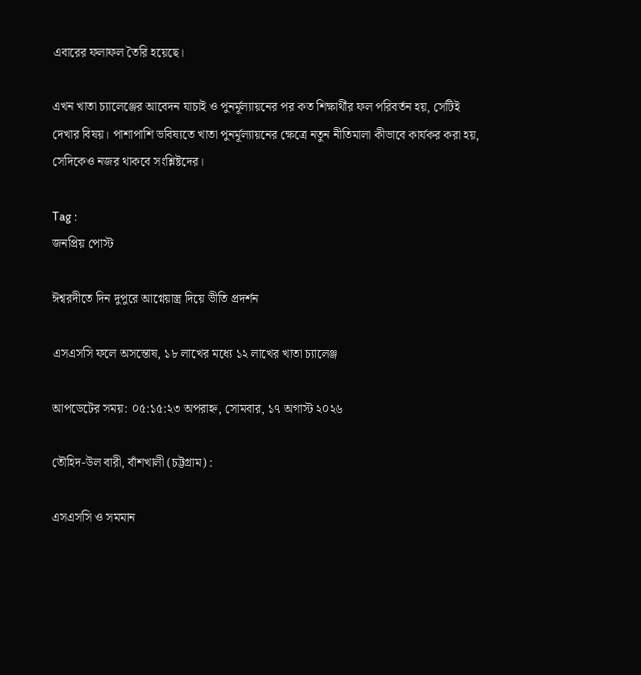এবারের ফলাফল তৈরি হয়েছে।

এখন খাতা চ্যালেঞ্জের আবেদন যাচাই ও পুনর্মূল্যায়নের পর কত শিক্ষার্থীর ফল পরিবর্তন হয়, সেটিই দেখার বিষয়। পাশাপাশি ভবিষ্যতে খাতা পুনর্মূল্যায়নের ক্ষেত্রে নতুন নীতিমালা কীভাবে কার্যকর করা হয়, সেদিকেও নজর থাকবে সংশ্লিষ্টদের।

Tag :
জনপ্রিয় পোস্ট

ঈশ্বরদীতে দিন দুপুরে আগ্নেয়াস্ত্র দিয়ে ভীতি প্রদর্শন

এসএসসি ফলে অসন্তোষ, ১৮ লাখের মধ্যে ১২ লাখের খাতা চ্যালেঞ্জ

আপডেটের সময়: ০৫:১৫:২৩ অপরাহ্ন, সোমবার, ১৭ অগাস্ট ২০২৬

তৌহিদ-উল বারী, বাঁশখালী (চট্টগ্রাম) :

এসএসসি ও সমমান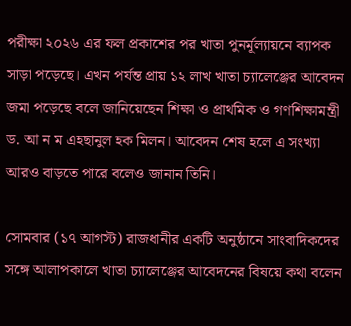পরীক্ষা ২০২৬ এর ফল প্রকাশের পর খাতা পুনর্মূল্যায়নে ব্যাপক সাড়া পড়েছে। এখন পর্যন্ত প্রায় ১২ লাখ খাতা চ্যালেঞ্জের আবেদন জমা পড়েছে বলে জানিয়েছেন শিক্ষা ও প্রাথমিক ও গণশিক্ষামন্ত্রী ড. আ ন ম এহছানুল হক মিলন। আবেদন শেষ হলে এ সংখ্যা আরও বাড়তে পারে বলেও জানান তিনি।

সোমবার (১৭ আগস্ট) রাজধানীর একটি অনুষ্ঠানে সাংবাদিকদের সঙ্গে আলাপকালে খাতা চ্যালেঞ্জের আবেদনের বিষয়ে কথা বলেন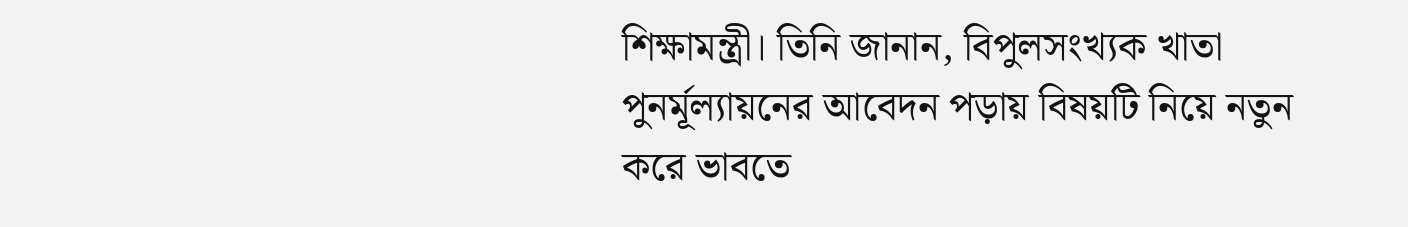শিক্ষামন্ত্রী। তিনি জানান, বিপুলসংখ্যক খাতা পুনর্মূল্যায়নের আবেদন পড়ায় বিষয়টি নিয়ে নতুন করে ভাবতে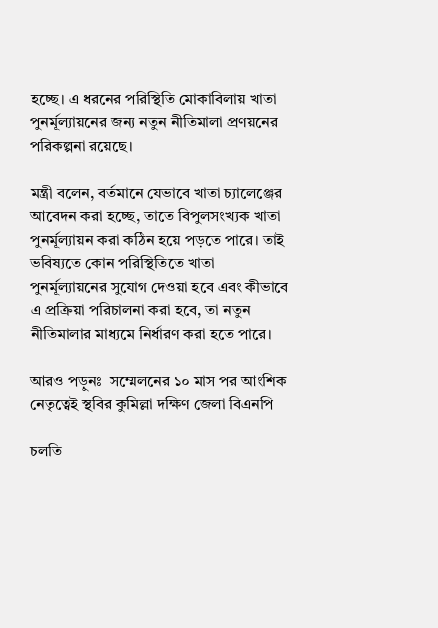হচ্ছে। এ ধরনের পরিস্থিতি মোকাবিলায় খাতা পুনর্মূল্যায়নের জন্য নতুন নীতিমালা প্রণয়নের পরিকল্পনা রয়েছে।

মন্ত্রী বলেন, বর্তমানে যেভাবে খাতা চ্যালেঞ্জের আবেদন করা হচ্ছে, তাতে বিপুলসংখ্যক খাতা পুনর্মূল্যায়ন করা কঠিন হয়ে পড়তে পারে। তাই ভবিষ্যতে কোন পরিস্থিতিতে খাতা পুনর্মূল্যায়নের সুযোগ দেওয়া হবে এবং কীভাবে এ প্রক্রিয়া পরিচালনা করা হবে, তা নতুন নীতিমালার মাধ্যমে নির্ধারণ করা হতে পারে।

আরও পড়ুনঃ  সম্মেলনের ১০ মাস পর আংশিক নেতৃত্বেই স্থবির কুমিল্লা দক্ষিণ জেলা বিএনপি

চলতি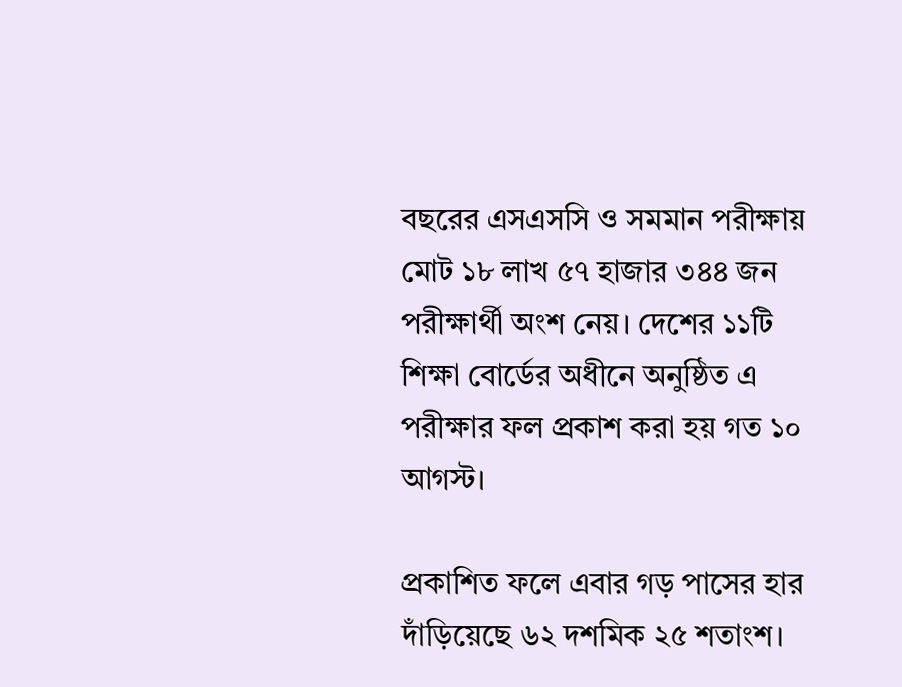বছরের এসএসসি ও সমমান পরীক্ষায় মোট ১৮ লাখ ৫৭ হাজার ৩৪৪ জন পরীক্ষার্থী অংশ নেয়। দেশের ১১টি শিক্ষা বোর্ডের অধীনে অনুষ্ঠিত এ পরীক্ষার ফল প্রকাশ করা হয় গত ১০ আগস্ট।

প্রকাশিত ফলে এবার গড় পাসের হার দাঁড়িয়েছে ৬২ দশমিক ২৫ শতাংশ।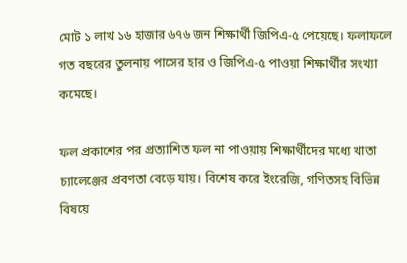মোট ১ লাখ ১৬ হাজার ৬৭৬ জন শিক্ষার্থী জিপিএ-৫ পেয়েছে। ফলাফলে গত বছরের তুলনায় পাসের হার ও জিপিএ-৫ পাওয়া শিক্ষার্থীর সংখ্যা কমেছে।

ফল প্রকাশের পর প্রত্যাশিত ফল না পাওয়ায় শিক্ষার্থীদের মধ্যে খাতা চ্যালেঞ্জের প্রবণতা বেড়ে যায়। বিশেষ করে ইংরেজি, গণিতসহ বিভিন্ন বিষয়ে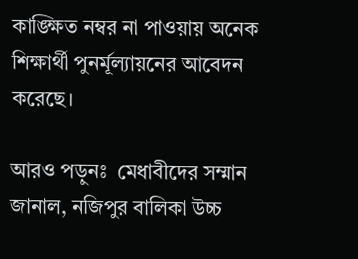কাঙ্ক্ষিত নম্বর না পাওয়ায় অনেক শিক্ষার্থী পুনর্মূল্যায়নের আবেদন করেছে।

আরও পড়ুনঃ  মেধাবীদের সম্মান জানাল, নজিপুর বালিকা উচ্চ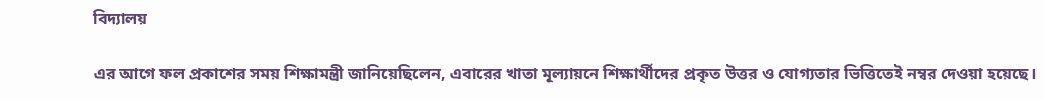বিদ্যালয়

এর আগে ফল প্রকাশের সময় শিক্ষামন্ত্রী জানিয়েছিলেন, এবারের খাতা মূল্যায়নে শিক্ষার্থীদের প্রকৃত উত্তর ও যোগ্যতার ভিত্তিতেই নম্বর দেওয়া হয়েছে।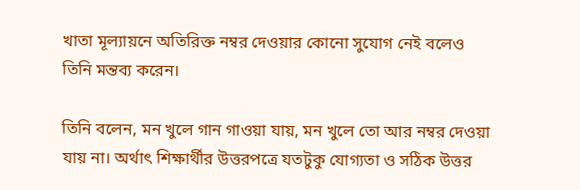খাতা মূল্যায়নে অতিরিক্ত নম্বর দেওয়ার কোনো সুযোগ নেই বলেও তিনি মন্তব্য করেন।

তিনি বলেন, মন খুলে গান গাওয়া যায়, মন খুলে তো আর নম্বর দেওয়া যায় না। অর্থাৎ শিক্ষার্থীর উত্তরপত্রে যতটুকু যোগ্যতা ও সঠিক উত্তর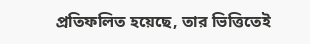প্রতিফলিত হয়েছে, তার ভিত্তিতেই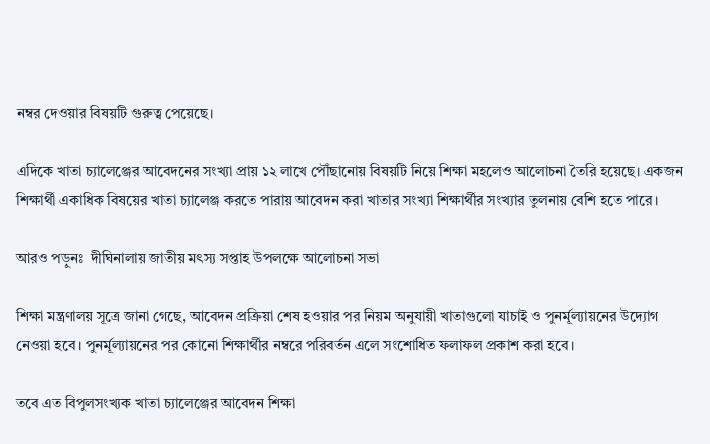নম্বর দেওয়ার বিষয়টি গুরুত্ব পেয়েছে।

এদিকে খাতা চ্যালেঞ্জের আবেদনের সংখ্যা প্রায় ১২ লাখে পৌঁছানোয় বিষয়টি নিয়ে শিক্ষা মহলেও আলোচনা তৈরি হয়েছে। একজন শিক্ষার্থী একাধিক বিষয়ের খাতা চ্যালেঞ্জ করতে পারায় আবেদন করা খাতার সংখ্যা শিক্ষার্থীর সংখ্যার তুলনায় বেশি হতে পারে।

আরও পড়ুনঃ  দীঘিনালায় জাতীয় মৎস্য সপ্তাহ উপলক্ষে আলোচনা সভা

শিক্ষা মন্ত্রণালয় সূত্রে জানা গেছে, আবেদন প্রক্রিয়া শেষ হওয়ার পর নিয়ম অনুযায়ী খাতাগুলো যাচাই ও পুনর্মূল্যায়নের উদ্যোগ নেওয়া হবে। পুনর্মূল্যায়নের পর কোনো শিক্ষার্থীর নম্বরে পরিবর্তন এলে সংশোধিত ফলাফল প্রকাশ করা হবে।

তবে এত বিপুলসংখ্যক খাতা চ্যালেঞ্জের আবেদন শিক্ষা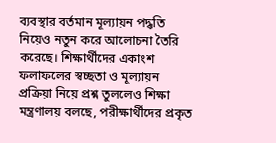ব্যবস্থার বর্তমান মূল্যায়ন পদ্ধতি নিয়েও নতুন করে আলোচনা তৈরি করেছে। শিক্ষার্থীদের একাংশ ফলাফলের স্বচ্ছতা ও মূল্যায়ন প্রক্রিয়া নিয়ে প্রশ্ন তুললেও শিক্ষা মন্ত্রণালয় বলছে, পরীক্ষার্থীদের প্রকৃত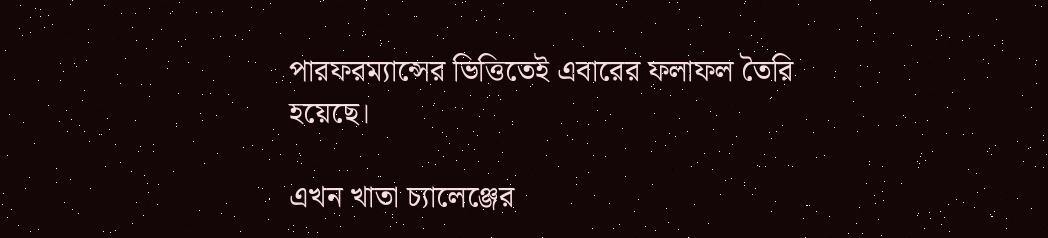পারফরম্যান্সের ভিত্তিতেই এবারের ফলাফল তৈরি হয়েছে।

এখন খাতা চ্যালেঞ্জের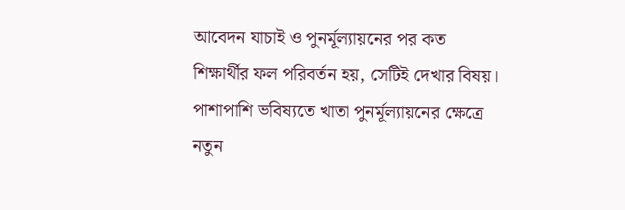আবেদন যাচাই ও পুনর্মূল্যায়নের পর কত শিক্ষার্থীর ফল পরিবর্তন হয়, সেটিই দেখার বিষয়। পাশাপাশি ভবিষ্যতে খাতা পুনর্মূল্যায়নের ক্ষেত্রে নতুন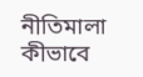নীতিমালা কীভাবে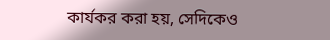কার্যকর করা হয়, সেদিকেও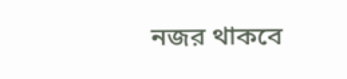নজর থাকবে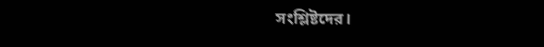সংশ্লিষ্টদের।